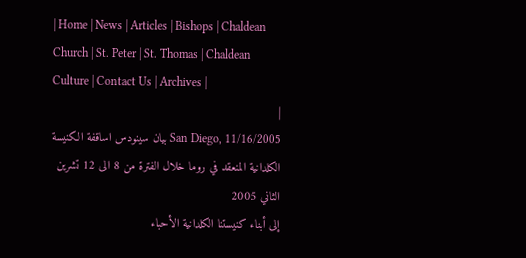| Home | News | Articles | Bishops | Chaldean Church | St. Peter | St. Thomas | Chaldean Culture | Contact Us | Archives |
|
San Diego, 11/16/2005 بيان سينودس اساقفة الكنيسة الكلدانية المنعقد في روما خلال الفترة من 8 الى 12 تشرين الثاني 2005
إلى أبناء كنيستنا الكلدانية الأحباء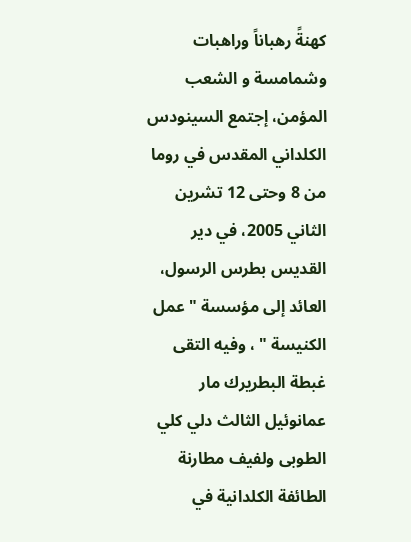كهنةً رهباناً وراهبات وشمامسة و الشعب المؤمن، إجتمع السينودس الكلداني المقدس في روما من 8 وحتى 12 تشرين الثاني 2005، في دير القديس بطرس الرسول، العائد إلى مؤسسة " عمل الكنيسة " ، وفيه التقى غبطة البطريرك مار عمانوئيل الثالث دلي كلي الطوبى ولفيف مطارنة الطائفة الكلدانية في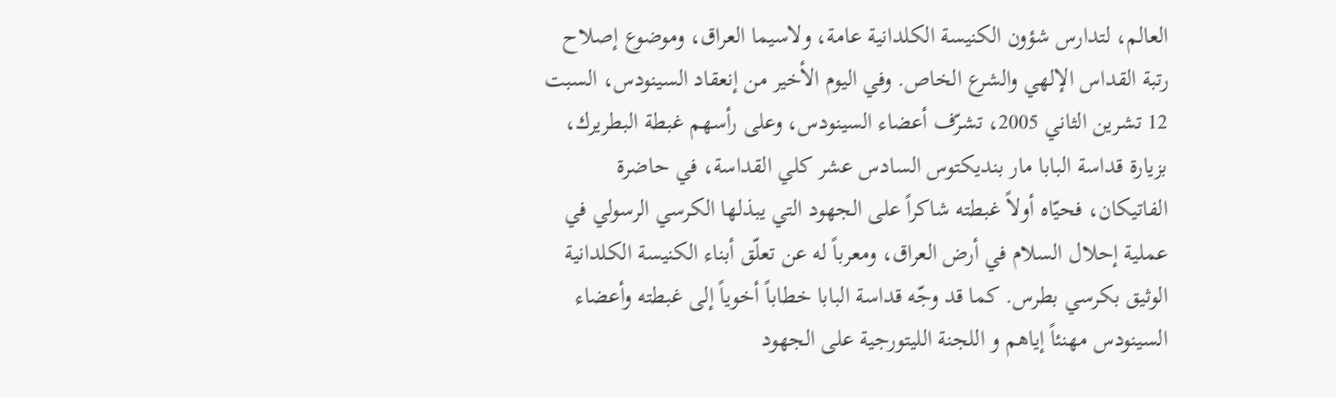العالم، لتدارس شؤون الكنيسة الكلدانية عامة، ولاسيما العراق، وموضوع إصلاح رتبة القداس الإلهي والشرع الخاص. وفي اليوم الأخير من إنعقاد السينودس، السبت 12 تشرين الثاني 2005، تشرّف أعضاء السينودس، وعلى رأسهم غبطة البطريرك، بزيارة قداسة البابا مار بنديكتوس السادس عشر كلي القداسة، في حاضرة الفاتيكان، فحيّاه أولاً غبطته شاكراً على الجهود التي يبذلها الكرسي الرسولي في عملية إحلال السلام في أرض العراق، ومعرباً له عن تعلّق أبناء الكنيسة الكلدانية الوثيق بكرسي بطرس. كما قد وجّه قداسة البابا خطاباً أخوياً إلى غبطته وأعضاء السينودس مهنئاً إياهم و اللجنة الليتورجية على الجهود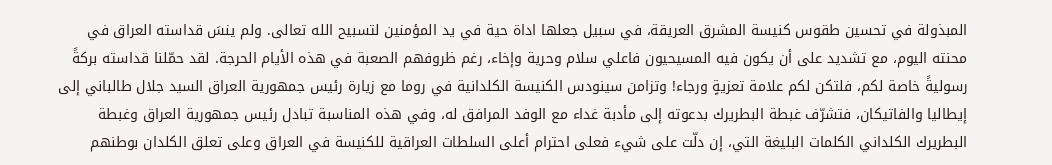المبذولة في تحسين طقوس كنيسة المشرق العريقة، في سبيل جعلها اداة حية في يد المؤمنين لتسبيح الله تعالى. ولم ينسَ قداسته العراق في محنته اليوم، مع تشديد على أن يكون فيه المسيحيون فاعلي سلام وحرية وإخاء، رغم ظروفهم الصعبة في هذه الأيام الحرجة. لقد حمّلنا قداسته بركةً رسوليةً خاصة لكم، فلتكن لكم علامة تعزيةٍ ورجاء! وتزامن سينودس الكنيسة الكلدانية في روما مع زيارة رئيس جمهورية العراق السيد جلال طالباني إلى إيطاليا والفاتيكان، فتشرّف غبطة البطريرك بدعوته إلى مأدبة غداء مع الوفد المرافق له، وفي هذه المناسبة تبادل رئيس جمهورية العراق وغبطة البطريرك الكلداني الكلمات البليغة التي، إن دلّت على شيء فعلى احترام أعلى السلطات العراقية للكنيسة في العراق وعلى تعلق الكلدان بوطنهم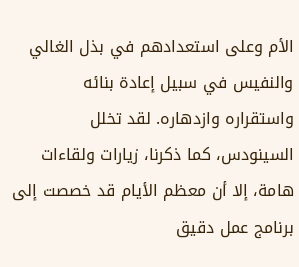الأم وعلى استعدادهم في بذل الغالي والنفيس في سبيل إعادة بنائه واستقراره وازدهاره. لقد تخلل السينودس، كما ذكرنا، زيارات ولقاءات هامة، إلا أن معظم الأيام قد خصصت إلى برنامج عمل دقيق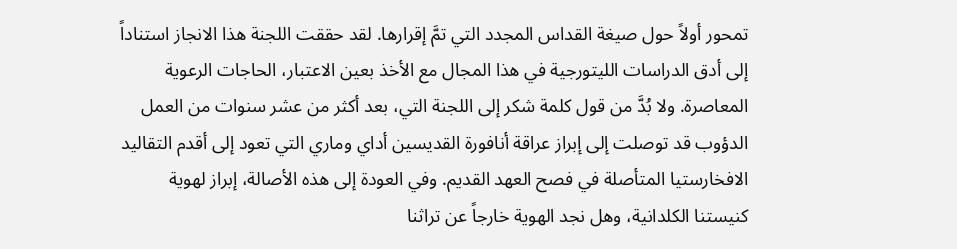تمحور أولاً حول صيغة القداس المجدد التي تمَّ إقرارها. لقد حققت اللجنة هذا الانجاز استناداً إلى أدق الدراسات الليتورجية في هذا المجال مع الأخذ بعين الاعتبار، الحاجات الرعوية المعاصرة. ولا بُدَّ من قول كلمة شكر إلى اللجنة التي، بعد أكثر من عشر سنوات من العمل الدؤوب قد توصلت إلى إبراز عراقة أنافورة القديسين أداي وماري التي تعود إلى أقدم التقاليد الافخارستيا المتأصلة في فصح العهد القديم. وفي العودة إلى هذه الأصالة، إبراز لهوية كنيستنا الكلدانية، وهل نجد الهوية خارجاً عن تراثنا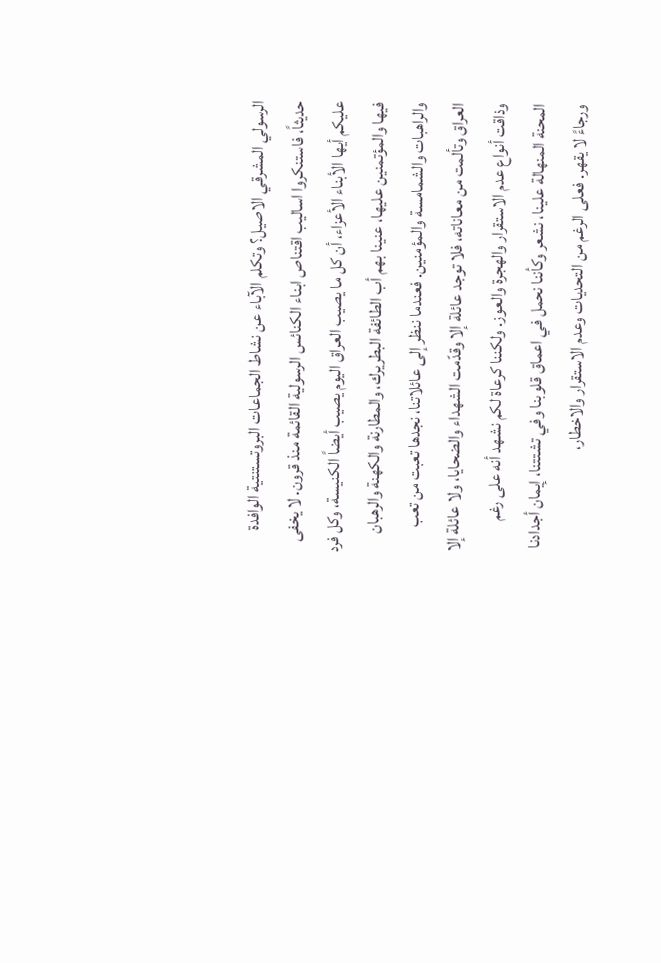الرسولي المشرقي الاصيل؟ وتكلم الآباء عن نشاط الجماعات البروتستنتية الوافدة حديثاً، فاستنكروا اساليب اقتناص ابناء الكنائس الرسولية القائمة منذ قرون. لا يخفى عليكم أيها الأبناء الأعزاء، أن كل ما يصيب العراق اليوم يصيب أيضاً الكنيسة، وكل فرد فيها والمؤتمنين عليها، عنينا بهم أب الطائفة البطريرك، والمطارنة والكهنة والرهبان والراهبات والشمامسة والمؤمنين. فعندما ننظر إلى عائلاتنا، نجدها تعبت من تعب العراق وتألمت من معاناته، فلا توجد عائلة إلا وقدّمت الشهداء والضحايا، ولا عائلة إلا وذاقت أنواع عدم الاستقرار والهجرة والعوز. ولكننا كرعاة لكم نشهد أنه على رغم المحنة المنهالة علينا، نشعر وكأننا نحمل في اعماق قلوبنا وفي تشتتنا، إيمان أجدادنا ورجاءً لا يقهر. فعلى الرغم من التحديات وعدم الاستقرار والاخطار،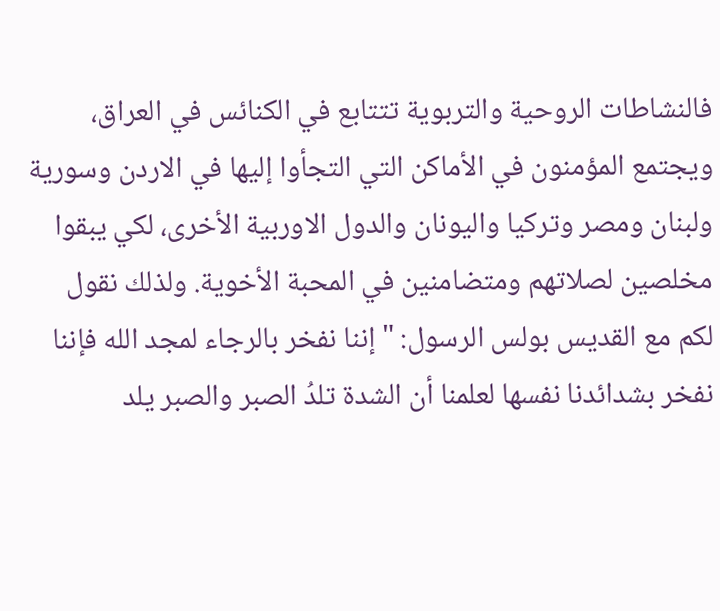فالنشاطات الروحية والتربوية تتتابع في الكنائس في العراق، ويجتمع المؤمنون في الأماكن التي التجأوا إليها في الاردن وسورية ولبنان ومصر وتركيا واليونان والدول الاوربية الأخرى، لكي يبقوا مخلصين لصلاتهم ومتضامنين في المحبة الأخوية. ولذلك نقول لكم مع القديس بولس الرسول: " إننا نفخر بالرجاء لمجد الله فإننا نفخر بشدائدنا نفسها لعلمنا أن الشدة تلدُ الصبر والصبر يلد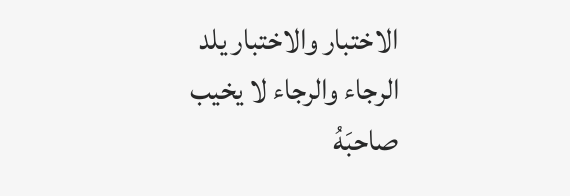الاختبار والاختبار يلد الرجاء والرجاء لا يخيب صاحبَهُ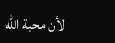لأن محبة الله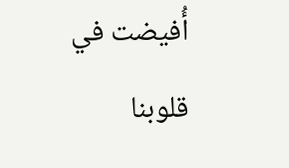أُفيضت في قلوبنا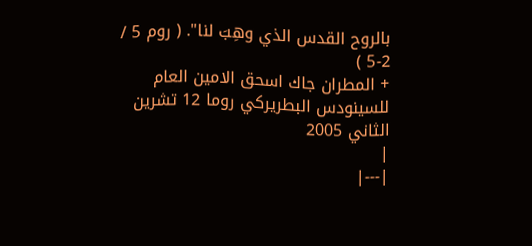بالروح القدس الذي وهِبَ لنا". ( روم 5 / 2-5 )
+ المطران جاك اسحق الامين العام للسينودس البطريركي روما 12 تشرين الثاني 2005
|
|---|